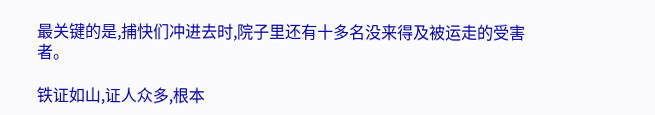最关键的是,捕快们冲进去时,院子里还有十多名没来得及被运走的受害者。

铁证如山,证人众多,根本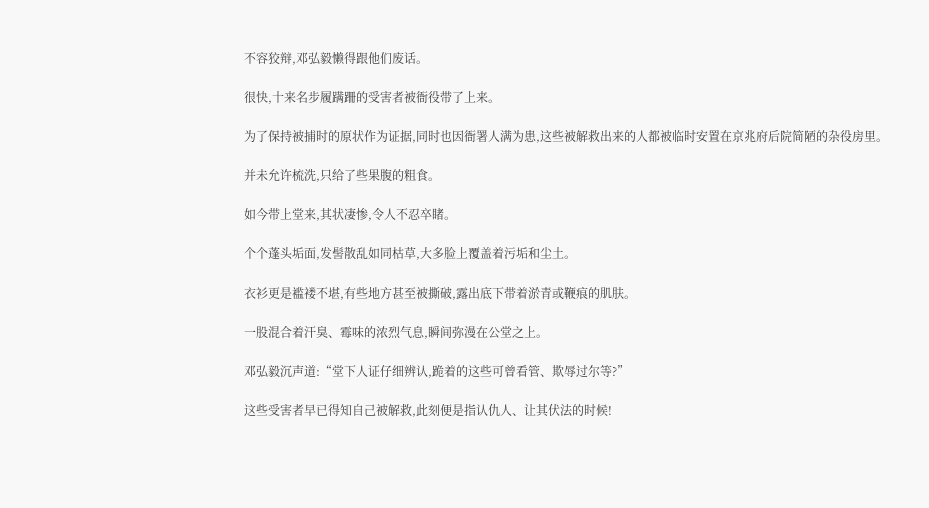不容狡辩,邓弘毅懒得跟他们废话。

很快,十来名步履蹒跚的受害者被衙役带了上来。

为了保持被捕时的原状作为证据,同时也因衙署人满为患,这些被解救出来的人都被临时安置在京兆府后院简陋的杂役房里。

并未允许梳洗,只给了些果腹的粗食。

如今带上堂来,其状凄惨,令人不忍卒睹。

个个蓬头垢面,发髻散乱如同枯草,大多脸上覆盖着污垢和尘土。

衣衫更是褴褛不堪,有些地方甚至被撕破,露出底下带着淤青或鞭痕的肌肤。

一股混合着汗臭、霉味的浓烈气息,瞬间弥漫在公堂之上。

邓弘毅沉声道:“堂下人证仔细辨认,跪着的这些可曾看管、欺辱过尔等?”

这些受害者早已得知自己被解救,此刻便是指认仇人、让其伏法的时候!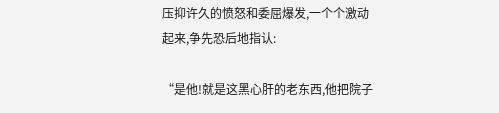压抑许久的愤怒和委屈爆发,一个个激动起来,争先恐后地指认:

“是他!就是这黑心肝的老东西,他把院子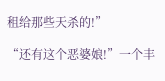租给那些天杀的!”

“还有这个恶婆娘!”一个丰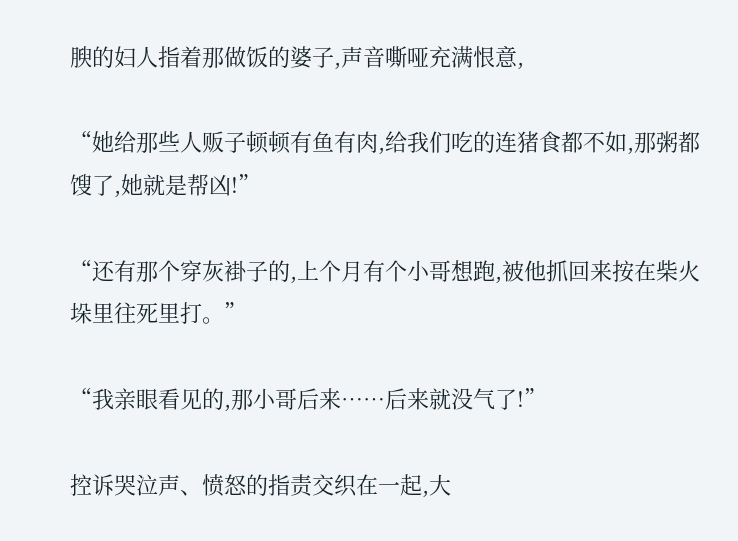腴的妇人指着那做饭的婆子,声音嘶哑充满恨意,

“她给那些人贩子顿顿有鱼有肉,给我们吃的连猪食都不如,那粥都馊了,她就是帮凶!”

“还有那个穿灰褂子的,上个月有个小哥想跑,被他抓回来按在柴火垛里往死里打。”

“我亲眼看见的,那小哥后来……后来就没气了!”

控诉哭泣声、愤怒的指责交织在一起,大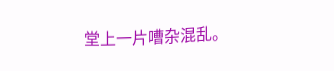堂上一片嘈杂混乱。